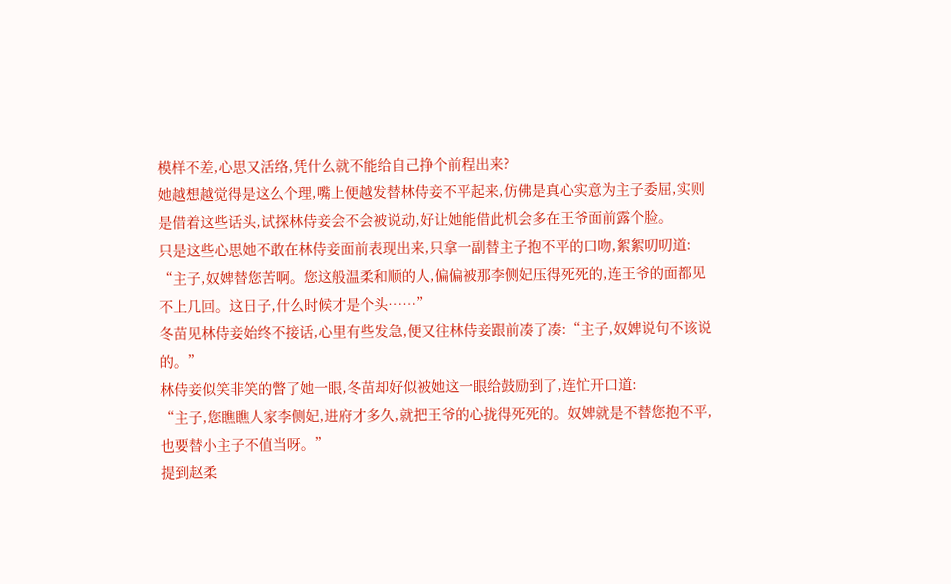模样不差,心思又活络,凭什么就不能给自己挣个前程出来?
她越想越觉得是这么个理,嘴上便越发替林侍妾不平起来,仿佛是真心实意为主子委屈,实则是借着这些话头,试探林侍妾会不会被说动,好让她能借此机会多在王爷面前露个脸。
只是这些心思她不敢在林侍妾面前表现出来,只拿一副替主子抱不平的口吻,絮絮叨叨道:
“主子,奴婢替您苦啊。您这般温柔和顺的人,偏偏被那李侧妃压得死死的,连王爷的面都见不上几回。这日子,什么时候才是个头……”
冬苗见林侍妾始终不接话,心里有些发急,便又往林侍妾跟前凑了凑:“主子,奴婢说句不该说的。”
林侍妾似笑非笑的瞥了她一眼,冬苗却好似被她这一眼给鼓励到了,连忙开口道:
“主子,您瞧瞧人家李侧妃,进府才多久,就把王爷的心拢得死死的。奴婢就是不替您抱不平,也要替小主子不值当呀。”
提到赵柔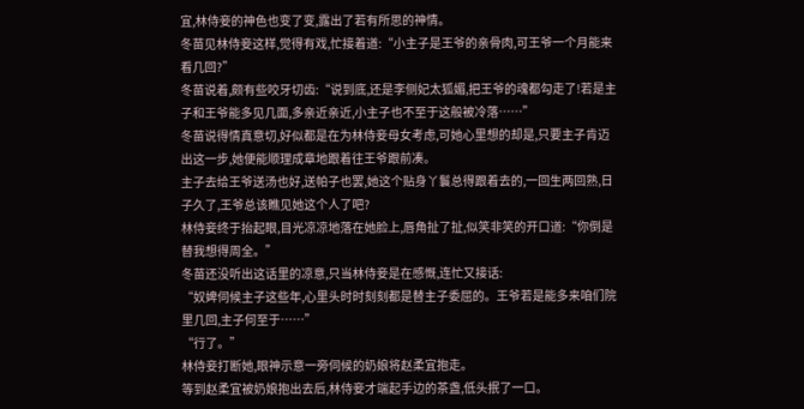宜,林侍妾的神色也变了变,露出了若有所思的神情。
冬苗见林侍妾这样,觉得有戏,忙接着道:“小主子是王爷的亲骨肉,可王爷一个月能来看几回?”
冬苗说着,颇有些咬牙切齿:“说到底,还是李侧妃太狐媚,把王爷的魂都勾走了!若是主子和王爷能多见几面,多亲近亲近,小主子也不至于这般被冷落……”
冬苗说得情真意切,好似都是在为林侍妾母女考虑,可她心里想的却是,只要主子肯迈出这一步,她便能顺理成章地跟着往王爷跟前凑。
主子去给王爷送汤也好,送帕子也罢,她这个贴身丫鬟总得跟着去的,一回生两回熟,日子久了,王爷总该瞧见她这个人了吧?
林侍妾终于抬起眼,目光凉凉地落在她脸上,唇角扯了扯,似笑非笑的开口道:“你倒是替我想得周全。”
冬苗还没听出这话里的凉意,只当林侍妾是在感慨,连忙又接话:
“奴婢伺候主子这些年,心里头时时刻刻都是替主子委屈的。王爷若是能多来咱们院里几回,主子何至于……”
“行了。”
林侍妾打断她,眼神示意一旁伺候的奶娘将赵柔宜抱走。
等到赵柔宜被奶娘抱出去后,林侍妾才端起手边的茶盏,低头抿了一口。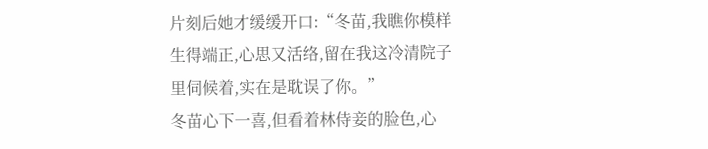片刻后她才缓缓开口:“冬苗,我瞧你模样生得端正,心思又活络,留在我这冷清院子里伺候着,实在是耽误了你。”
冬苗心下一喜,但看着林侍妾的脸色,心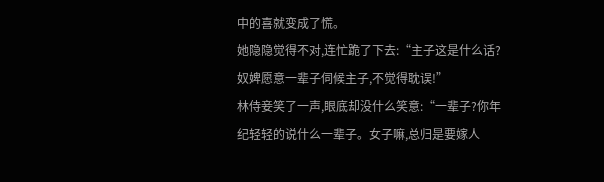中的喜就变成了慌。
她隐隐觉得不对,连忙跪了下去:“主子这是什么话?奴婢愿意一辈子伺候主子,不觉得耽误!”
林侍妾笑了一声,眼底却没什么笑意:“一辈子?你年纪轻轻的说什么一辈子。女子嘛,总归是要嫁人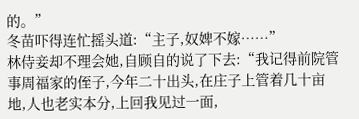的。”
冬苗吓得连忙摇头道:“主子,奴婢不嫁……”
林侍妾却不理会她,自顾自的说了下去:“我记得前院管事周福家的侄子,今年二十出头,在庄子上管着几十亩地,人也老实本分,上回我见过一面,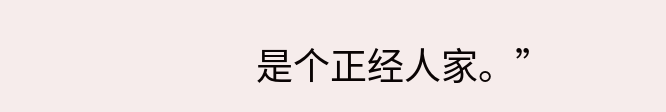是个正经人家。”